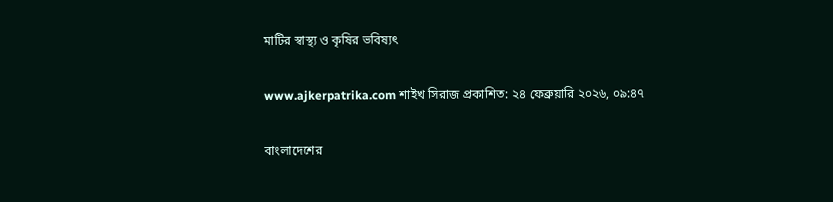মাটির স্বাস্থ্য ও কৃষির ভবিষ্যৎ

www.ajkerpatrika.com শাইখ সিরাজ প্রকাশিত: ২৪ ফেব্রুয়ারি ২০২৬, ০৯:৪৭

বাংলাদেশের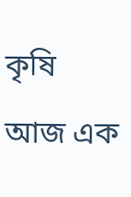কৃষি আজ এক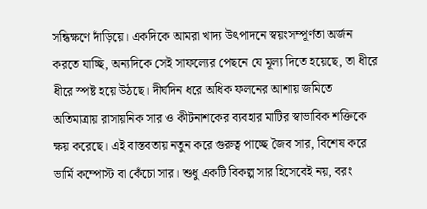সন্ধিক্ষণে দাঁড়িয়ে। একদিকে আমরা খাদ্য উৎপাদনে স্বয়ংসম্পূর্ণতা অর্জন করতে যাচ্ছি, অন্যদিকে সেই সাফল্যের পেছনে যে মূল্য দিতে হয়েছে, তা ধীরে ধীরে স্পষ্ট হয়ে উঠছে। দীর্ঘদিন ধরে অধিক ফলনের আশায় জমিতে অতিমাত্রায় রাসায়নিক সার ও কীটনাশকের ব্যবহার মাটির স্বাভাবিক শক্তিকে ক্ষয় করেছে। এই বাস্তবতায় নতুন করে গুরুত্ব পাচ্ছে জৈব সার, বিশেষ করে ভার্মি কম্পোস্ট বা কেঁচো সার। শুধু একটি বিকল্প সার হিসেবেই নয়, বরং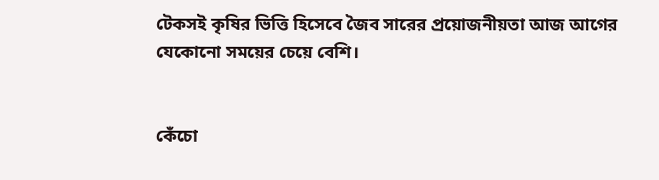টেকসই কৃষির ভিত্তি হিসেবে জৈব সারের প্রয়োজনীয়তা আজ আগের যেকোনো সময়ের চেয়ে বেশি।


কেঁচো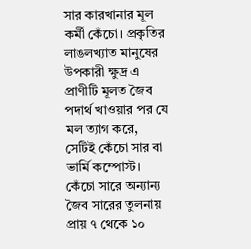সার কারখানার মূল কর্মী কেঁচো। প্রকৃতির লাঙলখ্যাত মানুষের উপকারী ক্ষুদ্র এ প্রাণীটি মূলত জৈব পদার্থ খাওয়ার পর যে মল ত্যাগ করে, সেটিই কেঁচো সার বা ভার্মি কম্পোস্ট। কেঁচো সারে অন্যান্য জৈব সারের তুলনায় প্রায় ৭ থেকে ১০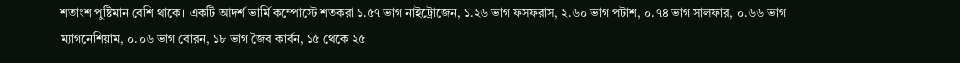শতাংশ পুষ্টিমান বেশি থাকে। একটি আদর্শ ভার্মি কম্পোস্টে শতকরা ১.৫৭ ভাগ নাইট্রোজেন, ১.২৬ ভাগ ফসফরাস, ২.৬০ ভাগ পটাশ, ০.৭৪ ভাগ সালফার, ০.৬৬ ভাগ ম্যাগনেশিয়াম, ০.০৬ ভাগ বোরন, ১৮ ভাগ জৈব কার্বন, ১৫ থেকে ২৫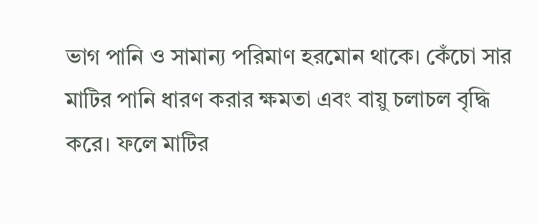ভাগ পানি ও সামান্য পরিমাণ হরমোন থাকে। কেঁচো সার মাটির পানি ধারণ করার ক্ষমতা এবং বায়ু চলাচল বৃদ্ধি করে। ফলে মাটির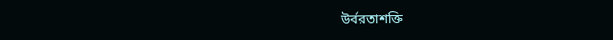উর্বরতাশক্তি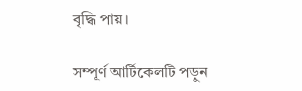বৃদ্ধি পায়।

সম্পূর্ণ আর্টিকেলটি পড়ুন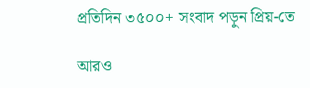প্রতিদিন ৩৫০০+ সংবাদ পড়ুন প্রিয়-তে

আরও